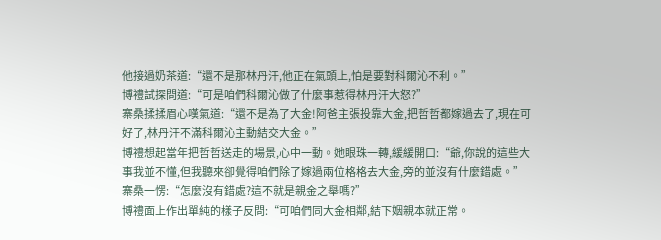他接過奶茶道:“還不是那林丹汗,他正在氣頭上,怕是要對科爾沁不利。”
博禮試探問道:“可是咱們科爾沁做了什麼事惹得林丹汗大怒?”
寨桑揉揉眉心嘆氣道:“還不是為了大金!阿爸主張投靠大金,把哲哲都嫁過去了,現在可好了,林丹汗不滿科爾沁主動結交大金。”
博禮想起當年把哲哲送走的場景,心中一動。她眼珠一轉,緩緩開口:“爺,你說的這些大事我並不懂,但我聽來卻覺得咱們除了嫁過兩位格格去大金,旁的並沒有什麼錯處。”
寨桑一愣:“怎麼沒有錯處?這不就是親金之舉嗎?”
博禮面上作出單純的樣子反問:“可咱們同大金相鄰,結下姻親本就正常。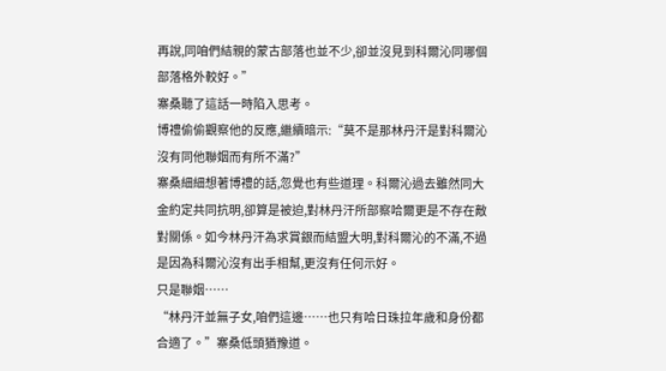再說,同咱們結親的蒙古部落也並不少,卻並沒見到科爾沁同哪個部落格外較好。”
寨桑聽了這話一時陷入思考。
博禮偷偷觀察他的反應,繼續暗示:“莫不是那林丹汗是對科爾沁沒有同他聯姻而有所不滿?”
寨桑細細想著博禮的話,忽覺也有些道理。科爾沁過去雖然同大金約定共同抗明,卻算是被迫,對林丹汗所部察哈爾更是不存在敵對關係。如今林丹汗為求賞銀而結盟大明,對科爾沁的不滿,不過是因為科爾沁沒有出手相幫,更沒有任何示好。
只是聯姻……
“林丹汗並無子女,咱們這邊……也只有哈日珠拉年歲和身份都合適了。”寨桑低頭猶豫道。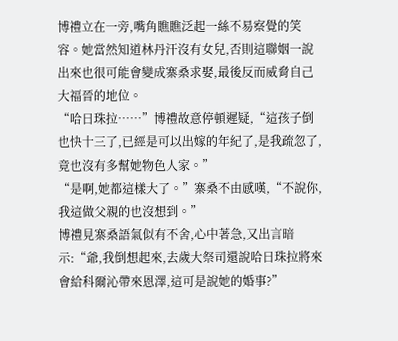博禮立在一旁,嘴角瞧瞧泛起一絲不易察覺的笑容。她當然知道林丹汗沒有女兒,否則這聯姻一說出來也很可能會變成寨桑求娶,最後反而威脅自己大福晉的地位。
“哈日珠拉……”博禮故意停頓遲疑,“這孩子倒也快十三了,已經是可以出嫁的年紀了,是我疏忽了,竟也沒有多幫她物色人家。”
“是啊,她都這樣大了。”寨桑不由感嘆,“不說你,我這做父親的也沒想到。”
博禮見寨桑語氣似有不舍,心中著急,又出言暗示:“爺,我倒想起來,去歲大祭司還說哈日珠拉將來會給科爾沁帶來恩澤,這可是說她的婚事?”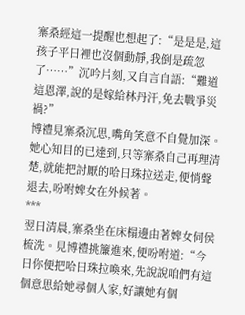寨桑經這一提醒也想起了:“是是是,這孩子平日裡也沒個動靜,我倒是疏忽了……”沉吟片刻,又自言自語:“難道這恩澤,說的是嫁給林丹汗,免去戰爭災禍?”
博禮見寨桑沉思,嘴角笑意不自覺加深。她心知目的已達到,只等寨桑自己再理清楚,就能把討厭的哈日珠拉送走,便悄聲退去,吩咐婢女在外候著。
***
翌日清晨,寨桑坐在床榻邊由著婢女伺侯梳洗。見博禮挑簾進來,便吩咐道:“今日你便把哈日珠拉喚來,先說說咱們有這個意思給她尋個人家,好讓她有個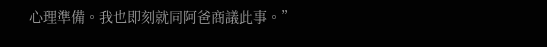心理準備。我也即刻就同阿爸商議此事。”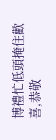博禮忙低頭掩住歡喜,恭敬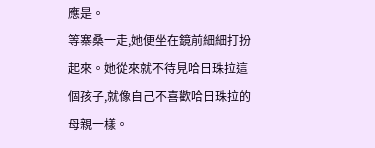應是。
等寨桑一走,她便坐在鏡前細細打扮起來。她從來就不待見哈日珠拉這個孩子,就像自己不喜歡哈日珠拉的母親一樣。